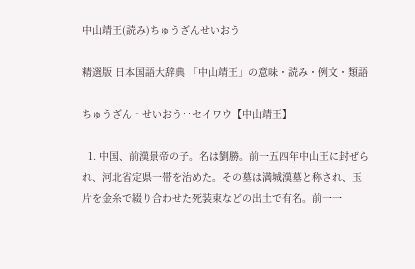中山靖王(読み)ちゅうざんせいおう

精選版 日本国語大辞典 「中山靖王」の意味・読み・例文・類語

ちゅうざん‐せいおう‥セイワウ【中山靖王】

  1. 中国、前漢景帝の子。名は劉勝。前一五四年中山王に封ぜられ、河北省定県一帯を治めた。その墓は満城漢墓と称され、玉片を金糸で綴り合わせた死装束などの出土で有名。前一一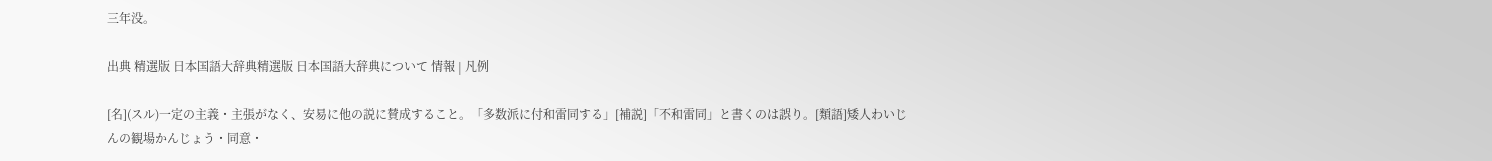三年没。

出典 精選版 日本国語大辞典精選版 日本国語大辞典について 情報 | 凡例

[名](スル)一定の主義・主張がなく、安易に他の説に賛成すること。「多数派に付和雷同する」[補説]「不和雷同」と書くのは誤り。[類語]矮人わいじんの観場かんじょう・同意・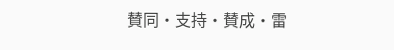賛同・支持・賛成・雷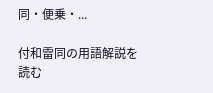同・便乗・...

付和雷同の用語解説を読む